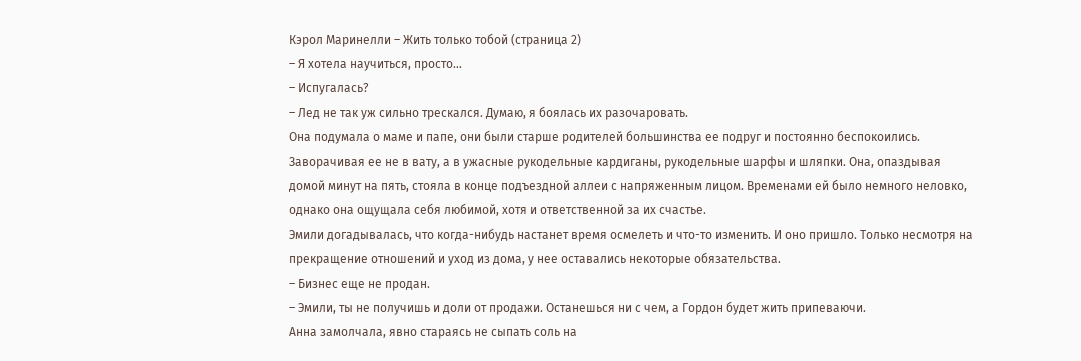Кэрол Маринелли – Жить только тобой (страница 2)
– Я хотела научиться, просто…
– Испугалась?
– Лед не так уж сильно трескался. Думаю, я боялась их разочаровать.
Она подумала о маме и папе, они были старше родителей большинства ее подруг и постоянно беспокоились. Заворачивая ее не в вату, а в ужасные рукодельные кардиганы, рукодельные шарфы и шляпки. Она, опаздывая домой минут на пять, стояла в конце подъездной аллеи с напряженным лицом. Временами ей было немного неловко, однако она ощущала себя любимой, хотя и ответственной за их счастье.
Эмили догадывалась, что когда-нибудь настанет время осмелеть и что-то изменить. И оно пришло. Только несмотря на прекращение отношений и уход из дома, у нее оставались некоторые обязательства.
– Бизнес еще не продан.
– Эмили, ты не получишь и доли от продажи. Останешься ни с чем, а Гордон будет жить припеваючи.
Анна замолчала, явно стараясь не сыпать соль на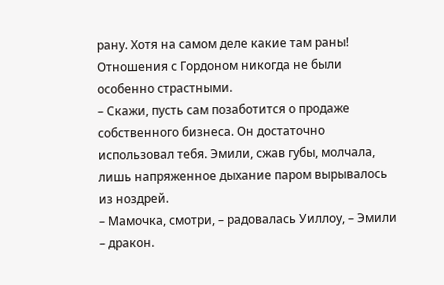рану. Хотя на самом деле какие там раны! Отношения с Гордоном никогда не были особенно страстными.
– Скажи, пусть сам позаботится о продаже собственного бизнеса. Он достаточно использовал тебя. Эмили, сжав губы, молчала, лишь напряженное дыхание паром вырывалось из ноздрей.
– Мамочка, смотри, – радовалась Уиллоу, – Эмили – дракон.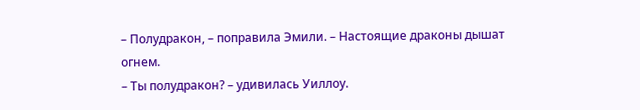– Полудракон, – поправила Эмили. – Настоящие драконы дышат огнем.
– Ты полудракон? – удивилась Уиллоу.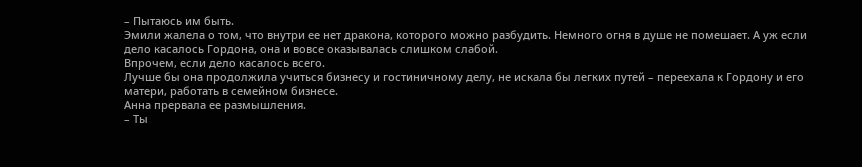– Пытаюсь им быть.
Эмили жалела о том, что внутри ее нет дракона, которого можно разбудить. Немного огня в душе не помешает. А уж если дело касалось Гордона, она и вовсе оказывалась слишком слабой.
Впрочем, если дело касалось всего.
Лучше бы она продолжила учиться бизнесу и гостиничному делу, не искала бы легких путей – переехала к Гордону и его матери, работать в семейном бизнесе.
Анна прервала ее размышления.
– Ты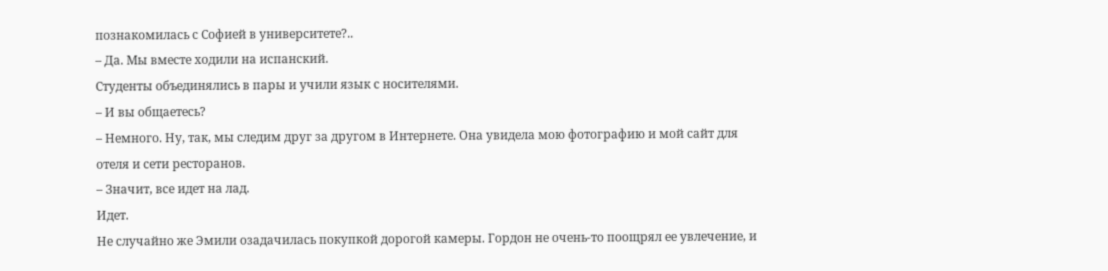познакомилась с Софией в университете?..
– Да. Мы вместе ходили на испанский.
Студенты объединялись в пары и учили язык с носителями.
– И вы общаетесь?
– Немного. Ну, так, мы следим друг за другом в Интернете. Она увидела мою фотографию и мой сайт для отеля и сети ресторанов.
– Значит, все идет на лад.
Идет.
Не случайно же Эмили озадачилась покупкой дорогой камеры. Гордон не очень-то поощрял ее увлечение, и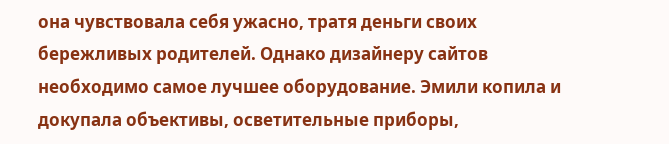она чувствовала себя ужасно, тратя деньги своих бережливых родителей. Однако дизайнеру сайтов необходимо самое лучшее оборудование. Эмили копила и докупала объективы, осветительные приборы,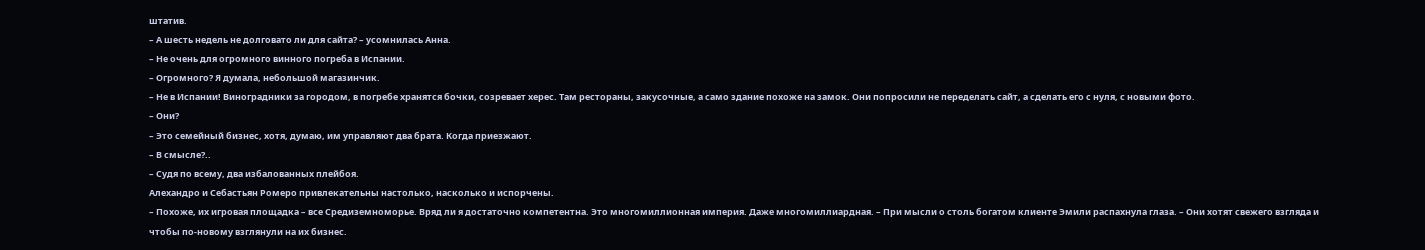штатив.
– А шесть недель не долговато ли для сайта? – усомнилась Анна.
– Не очень для огромного винного погреба в Испании.
– Огромного? Я думала, небольшой магазинчик.
– Не в Испании! Виноградники за городом, в погребе хранятся бочки, созревает херес. Там рестораны, закусочные, а само здание похоже на замок. Они попросили не переделать сайт, а сделать его с нуля, с новыми фото.
– Они?
– Это семейный бизнес, хотя, думаю, им управляют два брата. Когда приезжают.
– В смысле?..
– Судя по всему, два избалованных плейбоя.
Алехандро и Себастьян Ромеро привлекательны настолько, насколько и испорчены.
– Похоже, их игровая площадка – все Средиземноморье. Вряд ли я достаточно компетентна. Это многомиллионная империя. Даже многомиллиардная. – При мысли о столь богатом клиенте Эмили распахнула глаза. – Они хотят свежего взгляда и чтобы по-новому взглянули на их бизнес.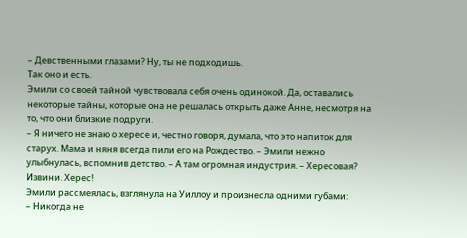– Девственными глазами? Ну, ты не подходишь.
Так оно и есть.
Эмили со своей тайной чувствовала себя очень одинокой. Да, оставались некоторые тайны, которые она не решалась открыть даже Анне, несмотря на то, что они близкие подруги.
– Я ничего не знаю о хересе и, честно говоря, думала, что это напиток для старух. Мама и няня всегда пили его на Рождество. – Эмили нежно улыбнулась, вспомнив детство. – А там огромная индустрия. – Хересовая? Извини. Херес!
Эмили рассмеялась, взглянула на Уиллоу и произнесла одними губами:
– Никогда не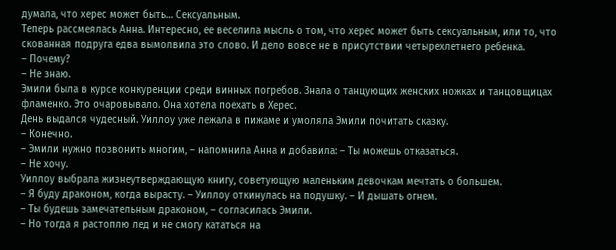думала, что херес может быть… Сексуальным.
Теперь рассмеялась Анна. Интересно, ее веселила мысль о том, что херес может быть сексуальным, или то, что скованная подруга едва вымолвила это слово. И дело вовсе не в присутствии четырехлетнего ребенка.
– Почему?
– Не знаю.
Эмили была в курсе конкуренции среди винных погребов. Знала о танцующих женских ножках и танцовщицах фламенко. Это очаровывало. Она хотела поехать в Херес.
День выдался чудесный. Уиллоу уже лежала в пижаме и умоляла Эмили почитать сказку.
– Конечно.
– Эмили нужно позвонить многим, – напомнила Анна и добавила: – Ты можешь отказаться.
– Не хочу.
Уиллоу выбрала жизнеутверждающую книгу, советующую маленьким девочкам мечтать о большем.
– Я буду драконом, когда вырасту. – Уиллоу откинулась на подушку. – И дышать огнем.
– Ты будешь замечательным драконом, – согласилась Эмили.
– Но тогда я растоплю лед и не смогу кататься на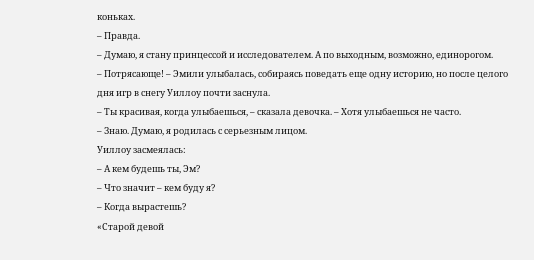коньках.
– Правда.
– Думаю, я стану принцессой и исследователем. А по выходным, возможно, единорогом.
– Потрясающе! – Эмили улыбалась, собираясь поведать еще одну историю, но после целого дня игр в снегу Уиллоу почти заснула.
– Ты красивая, когда улыбаешься, – сказала девочка. – Хотя улыбаешься не часто.
– Знаю. Думаю, я родилась с серьезным лицом.
Уиллоу засмеялась:
– А кем будешь ты, Эм?
– Что значит – кем буду я?
– Когда вырастешь?
«Старой девой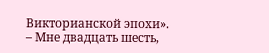Викторианской эпохи».
– Мне двадцать шесть,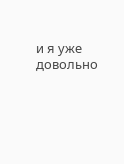и я уже довольно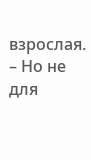взрослая.
– Но не для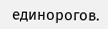единорогов.